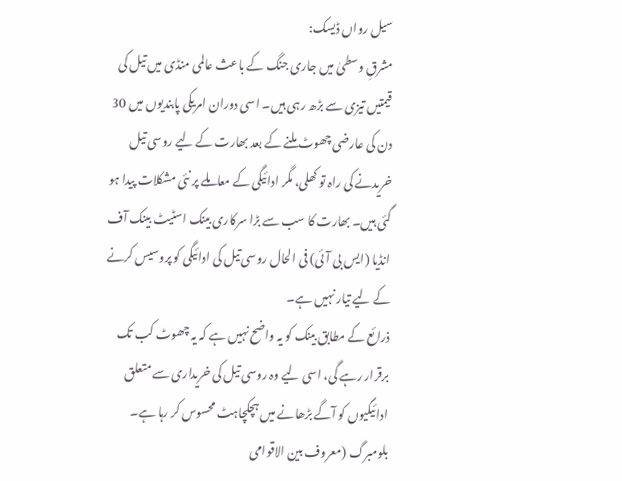سیل رواں ڈیسک:
مشرقِ وسطیٰ میں جاری جنگ کے باعث عالمی منڈی میں تیل کی قیمتیں تیزی سے بڑھ رہی ہیں۔ اسی دوران امریکی پابندیوں میں 30 دن کی عارضی چھوٹ ملنے کے بعد بھارت کے لیے روسی تیل خریدنے کی راہ تو کھلی، مگر ادائیگی کے معاملے پر نئی مشکلات پیدا ہو گئی ہیں۔ بھارت کا سب سے بڑا سرکاری بینک اسٹیٹ بینک آف انڈیا (ایس بی آئی) فی الحال روسی تیل کی ادائیگی کو پروسیس کرنے کے لیے تیار نہیں ہے۔
ذرائع کے مطابق بینک کو یہ واضح نہیں ہے کہ یہ چھوٹ کب تک برقرار رہے گی، اسی لیے وہ روسی تیل کی خریداری سے متعلق ادائیگیوں کو آگے بڑھانے میں ہچکچاہٹ محسوس کر رہا ہے۔
بلومبرگ (معروف بین الاقوامی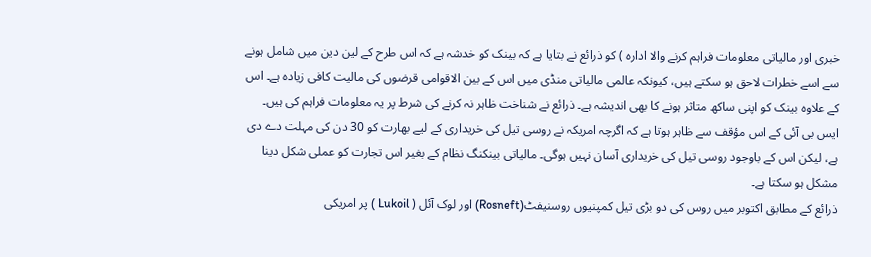خبری اور مالیاتی معلومات فراہم کرنے والا ادارہ ) کو ذرائع نے بتایا ہے کہ بینک کو خدشہ ہے کہ اس طرح کے لین دین میں شامل ہونے سے اسے خطرات لاحق ہو سکتے ہیں، کیونکہ عالمی مالیاتی منڈی میں اس کے بین الاقوامی قرضوں کی مالیت کافی زیادہ ہے۔ اس کے علاوہ بینک کو اپنی ساکھ متاثر ہونے کا بھی اندیشہ ہے۔ ذرائع نے شناخت ظاہر نہ کرنے کی شرط پر یہ معلومات فراہم کی ہیں۔
ایس بی آئی کے اس مؤقف سے ظاہر ہوتا ہے کہ اگرچہ امریکہ نے روسی تیل کی خریداری کے لیے بھارت کو 30 دن کی مہلت دے دی ہے، لیکن اس کے باوجود روسی تیل کی خریداری آسان نہیں ہوگی۔ مالیاتی بینکنگ نظام کے بغیر اس تجارت کو عملی شکل دینا مشکل ہو سکتا ہے۔
ذرائع کے مطابق اکتوبر میں روس کی دو بڑی تیل کمپنیوں روسنیفٹ(Rosneft) اور لوک آئل ( Lukoil ) پر امریکی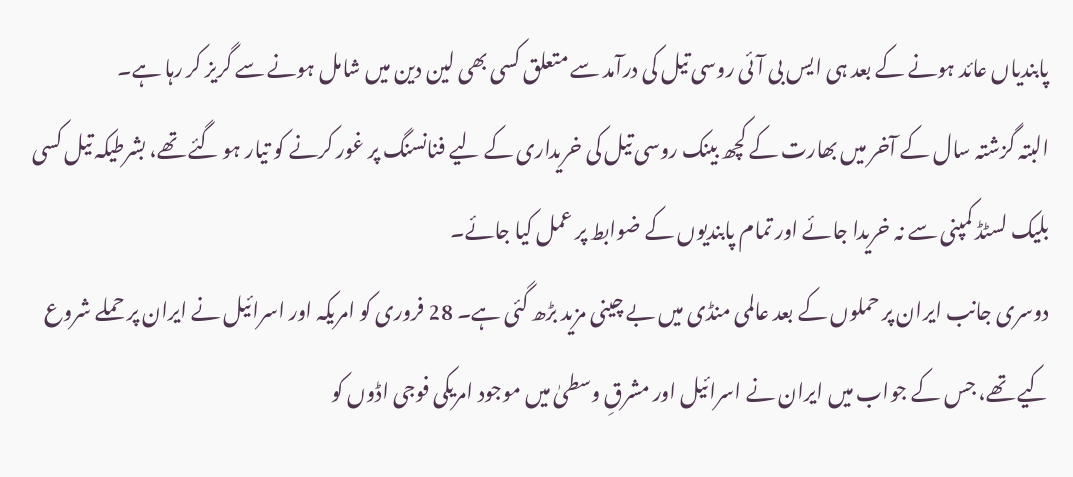پابندیاں عائد ہونے کے بعد ہی ایس بی آئی روسی تیل کی درآمد سے متعلق کسی بھی لین دین میں شامل ہونے سے گریز کر رہا ہے۔
البتہ گزشتہ سال کے آخر میں بھارت کے کچھ بینک روسی تیل کی خریداری کے لیے فنانسنگ پر غور کرنے کو تیار ہو گئے تھے، بشرطیکہ تیل کسی بلیک لسٹڈ کمپنی سے نہ خریدا جائے اور تمام پابندیوں کے ضوابط پر عمل کیا جائے۔
دوسری جانب ایران پر حملوں کے بعد عالمی منڈی میں بے چینی مزید بڑھ گئی ہے۔ 28 فروری کو امریکہ اور اسرائیل نے ایران پر حملے شروع کیے تھے، جس کے جواب میں ایران نے اسرائیل اور مشرقِ وسطیٰ میں موجود امریکی فوجی اڈوں کو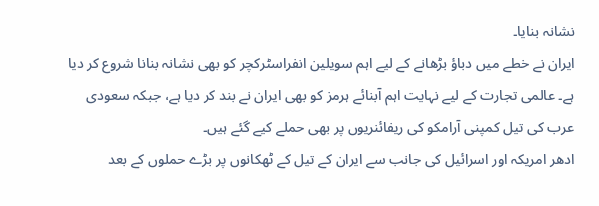نشانہ بنایا۔
ایران نے خطے میں دباؤ بڑھانے کے لیے اہم سویلین انفراسٹرکچر کو بھی نشانہ بنانا شروع کر دیا ہے۔ عالمی تجارت کے لیے نہایت اہم آبنائے ہرمز کو بھی ایران نے بند کر دیا ہے، جبکہ سعودی عرب کی تیل کمپنی آرامکو کی ریفائنریوں پر بھی حملے کیے گئے ہیں۔
ادھر امریکہ اور اسرائیل کی جانب سے ایران کے تیل کے ٹھکانوں پر بڑے حملوں کے بعد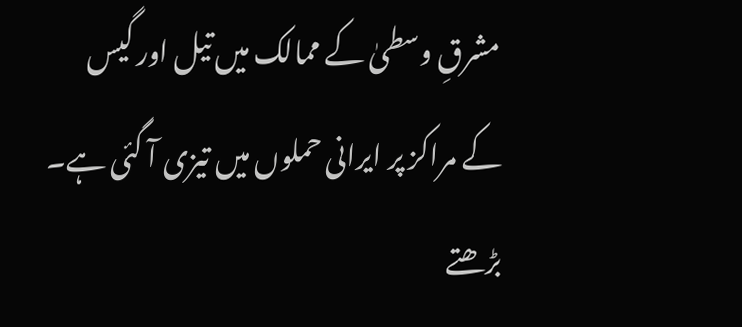مشرقِ وسطیٰ کے ممالک میں تیل اور گیس کے مراکز پر ایرانی حملوں میں تیزی آ گئی ہے۔
بڑھتے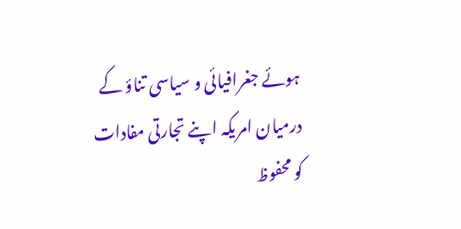ہوئے جغرافیائی و سیاسی تناؤ کے درمیان امریکہ اپنے تجارتی مفادات کو محفوظ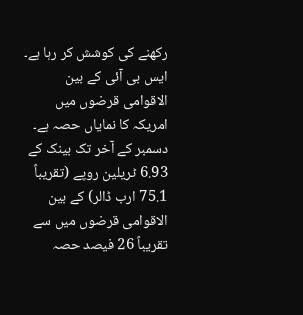رکھنے کی کوشش کر رہا ہے۔ ایس بی آئی کے بین الاقوامی قرضوں میں امریکہ کا نمایاں حصہ ہے۔ دسمبر کے آخر تک بینک کے 6.93 ٹریلین روپے (تقریباً 75.1 ارب ڈالر) کے بین الاقوامی قرضوں میں سے تقریباً 26 فیصد حصہ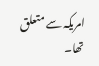امریکہ سے متعلق تھا۔